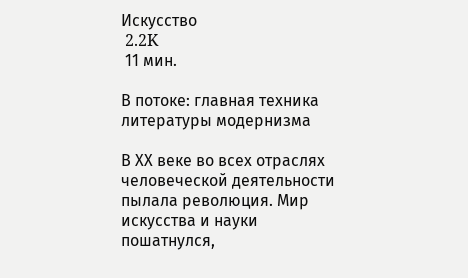Искусство
 2.2K
 11 мин.

В потоке: главная техника литературы модернизма

В ХХ веке во всех отраслях человеческой деятельности пылала революция. Мир искусства и науки пошатнулся,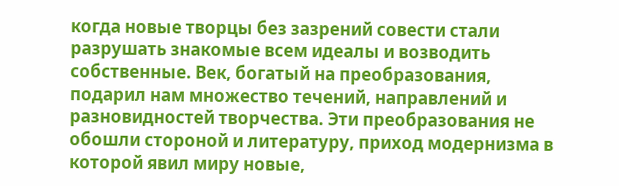когда новые творцы без зазрений совести стали разрушать знакомые всем идеалы и возводить собственные. Век, богатый на преобразования, подарил нам множество течений, направлений и разновидностей творчества. Эти преобразования не обошли стороной и литературу, приход модернизма в которой явил миру новые,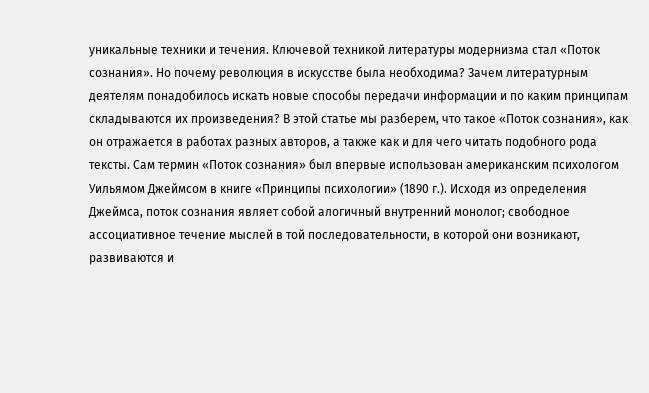уникальные техники и течения. Ключевой техникой литературы модернизма стал «Поток сознания». Но почему революция в искусстве была необходима? Зачем литературным деятелям понадобилось искать новые способы передачи информации и по каким принципам складываются их произведения? В этой статье мы разберем, что такое «Поток сознания», как он отражается в работах разных авторов, а также как и для чего читать подобного рода тексты. Сам термин «Поток сознания» был впервые использован американским психологом Уильямом Джеймсом в книге «Принципы психологии» (1890 г.). Исходя из определения Джеймса, поток сознания являет собой алогичный внутренний монолог; свободное ассоциативное течение мыслей в той последовательности, в которой они возникают, развиваются и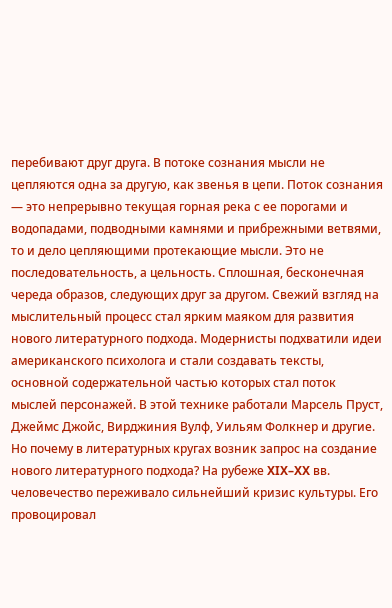перебивают друг друга. В потоке сознания мысли не цепляются одна за другую, как звенья в цепи. Поток сознания — это непрерывно текущая горная река с ее порогами и водопадами, подводными камнями и прибрежными ветвями, то и дело цепляющими протекающие мысли. Это не последовательность, а цельность. Сплошная, бесконечная череда образов, следующих друг за другом. Свежий взгляд на мыслительный процесс стал ярким маяком для развития нового литературного подхода. Модернисты подхватили идеи американского психолога и стали создавать тексты, основной содержательной частью которых стал поток мыслей персонажей. В этой технике работали Марсель Пруст, Джеймс Джойс, Вирджиния Вулф, Уильям Фолкнер и другие. Но почему в литературных кругах возник запрос на создание нового литературного подхода? На рубеже XIX–XX вв. человечество переживало сильнейший кризис культуры. Его провоцировал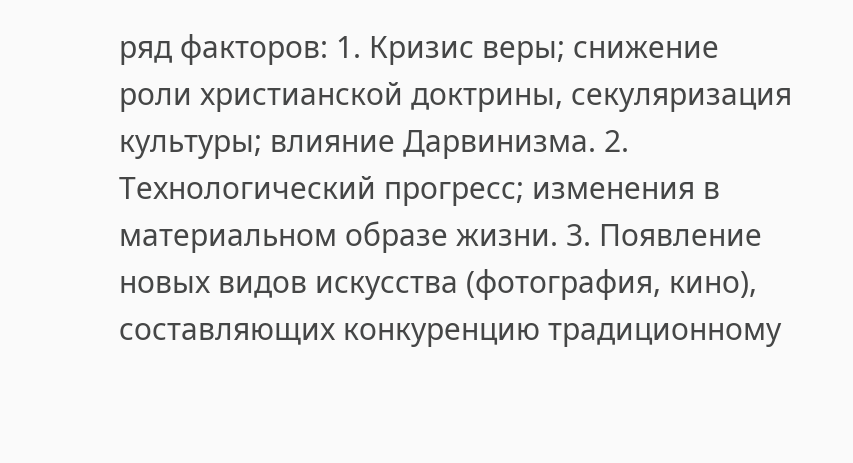ряд факторов: 1. Кризис веры; снижение роли христианской доктрины, секуляризация культуры; влияние Дарвинизма. 2. Технологический прогресс; изменения в материальном образе жизни. 3. Появление новых видов искусства (фотография, кино), составляющих конкуренцию традиционному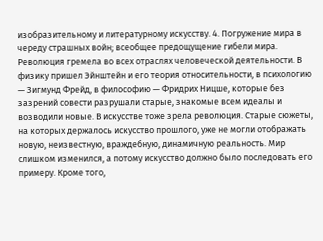изобразительному и литературному искусству. 4. Погружение мира в череду страшных войн; всеобщее предощущение гибели мира. Революция гремела во всех отраслях человеческой деятельности. В физику пришел Эйнштейн и его теория относительности, в психологию — Зигмунд Фрейд, в философию — Фридрих Ницше, которые без зазрений совести разрушали старые, знакомые всем идеалы и возводили новые. В искусстве тоже зрела революция. Старые сюжеты, на которых держалось искусство прошлого, уже не могли отображать новую, неизвестную, враждебную, динамичную реальность. Мир слишком изменился, а потому искусство должно было последовать его примеру. Кроме того,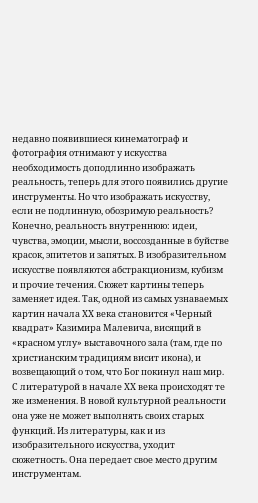недавно появившиеся кинематограф и фотография отнимают у искусства необходимость доподлинно изображать реальность, теперь для этого появились другие инструменты. Но что изображать искусству, если не подлинную, обозримую реальность? Конечно, реальность внутреннюю: идеи, чувства, эмоции, мысли, воссозданные в буйстве красок, эпитетов и запятых. В изобразительном искусстве появляются абстракционизм, кубизм и прочие течения. Сюжет картины теперь заменяет идея. Так, одной из самых узнаваемых картин начала ХХ века становится «Черный квадрат» Казимира Малевича, висящий в «красном углу» выставочного зала (там, где по христианским традициям висит икона), и возвещающий о том, что Бог покинул наш мир. С литературой в начале ХХ века происходят те же изменения. В новой культурной реальности она уже не может выполнять своих старых функций. Из литературы, как и из изобразительного искусства, уходит сюжетность. Она передает свое место другим инструментам.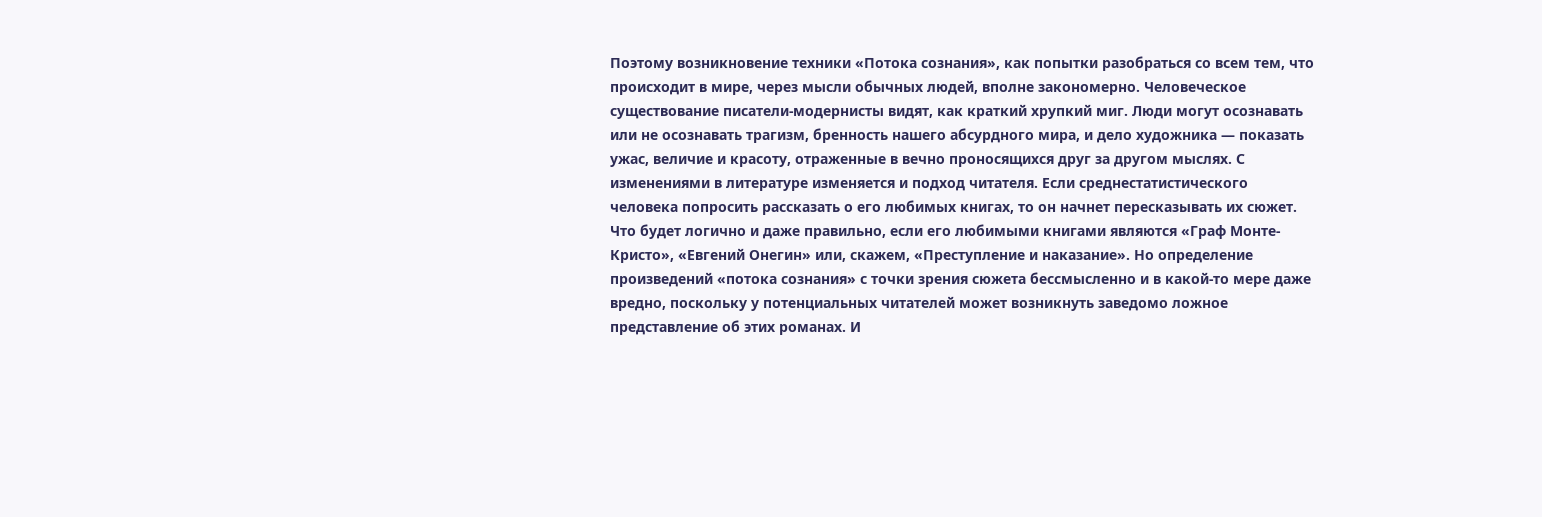Поэтому возникновение техники «Потока сознания», как попытки разобраться со всем тем, что происходит в мире, через мысли обычных людей, вполне закономерно. Человеческое существование писатели-модернисты видят, как краткий хрупкий миг. Люди могут осознавать или не осознавать трагизм, бренность нашего абсурдного мира, и дело художника — показать ужас, величие и красоту, отраженные в вечно проносящихся друг за другом мыслях. С изменениями в литературе изменяется и подход читателя. Если среднестатистического человека попросить рассказать о его любимых книгах, то он начнет пересказывать их сюжет. Что будет логично и даже правильно, если его любимыми книгами являются «Граф Монте-Кристо», «Евгений Онегин» или, скажем, «Преступление и наказание». Но определение произведений «потока сознания» с точки зрения сюжета бессмысленно и в какой-то мере даже вредно, поскольку у потенциальных читателей может возникнуть заведомо ложное представление об этих романах. И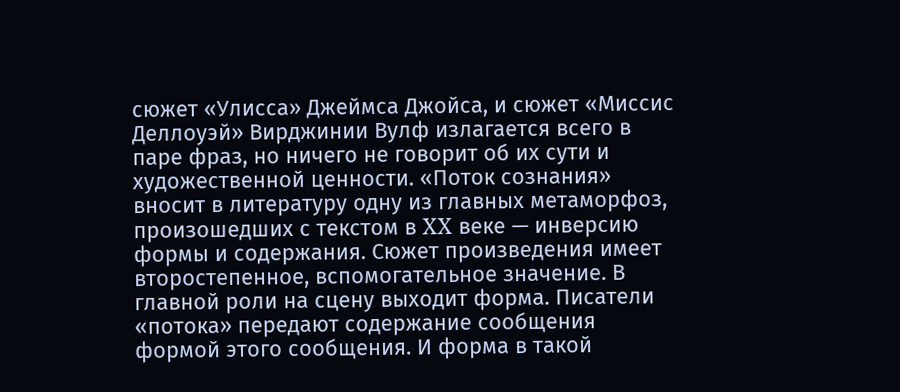сюжет «Улисса» Джеймса Джойса, и сюжет «Миссис Деллоуэй» Вирджинии Вулф излагается всего в паре фраз, но ничего не говорит об их сути и художественной ценности. «Поток сознания» вносит в литературу одну из главных метаморфоз, произошедших с текстом в XX веке — инверсию формы и содержания. Сюжет произведения имеет второстепенное, вспомогательное значение. В главной роли на сцену выходит форма. Писатели «потока» передают содержание сообщения формой этого сообщения. И форма в такой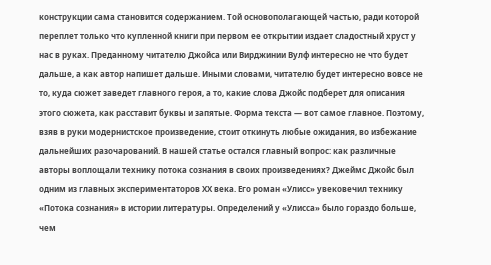конструкции сама становится содержанием. Той основополагающей частью, ради которой переплет только что купленной книги при первом ее открытии издает сладостный хруст у нас в руках. Преданному читателю Джойса или Вирджинии Вулф интересно не что будет дальше, а как автор напишет дальше. Иными словами, читателю будет интересно вовсе не то, куда сюжет заведет главного героя, а то, какие слова Джойс подберет для описания этого сюжета, как расставит буквы и запятые. Форма текста — вот самое главное. Поэтому, взяв в руки модернистское произведение, стоит откинуть любые ожидания, во избежание дальнейших разочарований. В нашей статье остался главный вопрос: как различные авторы воплощали технику потока сознания в своих произведениях? Джеймс Джойс был одним из главных экспериментаторов ХХ века. Его роман «Улисс» увековечил технику «Потока сознания» в истории литературы. Определений у «Улисса» было гораздо больше, чем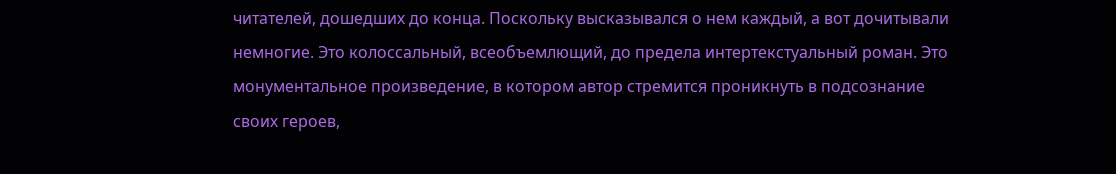читателей, дошедших до конца. Поскольку высказывался о нем каждый, а вот дочитывали немногие. Это колоссальный, всеобъемлющий, до предела интертекстуальный роман. Это монументальное произведение, в котором автор стремится проникнуть в подсознание своих героев,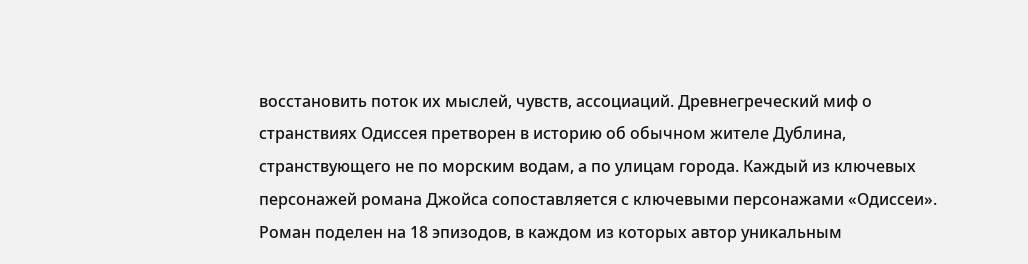восстановить поток их мыслей, чувств, ассоциаций. Древнегреческий миф о странствиях Одиссея претворен в историю об обычном жителе Дублина, странствующего не по морским водам, а по улицам города. Каждый из ключевых персонажей романа Джойса сопоставляется с ключевыми персонажами «Одиссеи». Роман поделен на 18 эпизодов, в каждом из которых автор уникальным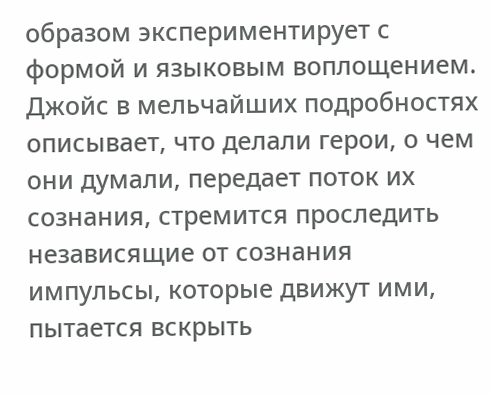образом экспериментирует с формой и языковым воплощением. Джойс в мельчайших подробностях описывает, что делали герои, о чем они думали, передает поток их сознания, стремится проследить независящие от сознания импульсы, которые движут ими, пытается вскрыть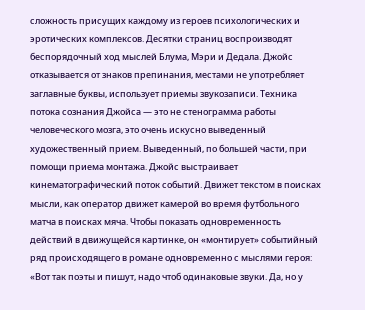сложность присущих каждому из героев психологических и эротических комплексов. Десятки страниц воспроизводят беспорядочный ход мыслей Блума, Мэри и Дедала. Джойс отказывается от знаков препинания, местами не употребляет заглавные буквы, использует приемы звукозаписи. Техника потока сознания Джойса — это не стенограмма работы человеческого мозга, это очень искусно выведенный художественный прием. Выведенный, по большей части, при помощи приема монтажа. Джойс выстраивает кинематографический поток событий. Движет текстом в поисках мысли, как оператор движет камерой во время футбольного матча в поисках мяча. Чтобы показать одновременность действий в движущейся картинке, он «монтирует» событийный ряд происходящего в романе одновременно с мыслями героя: «Вот так поэты и пишут, надо чтоб одинаковые звуки. Да, но у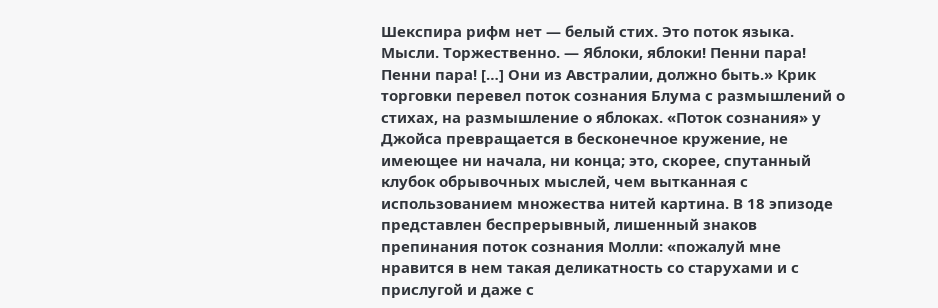Шекспира рифм нет — белый стих. Это поток языка. Мысли. Торжественно. — Яблоки, яблоки! Пенни пара! Пенни пара! […] Они из Австралии, должно быть.» Крик торговки перевел поток сознания Блума с размышлений о стихах, на размышление о яблоках. «Поток сознания» у Джойса превращается в бесконечное кружение, не имеющее ни начала, ни конца; это, скорее, спутанный клубок обрывочных мыслей, чем вытканная с использованием множества нитей картина. В 18 эпизоде представлен беспрерывный, лишенный знаков препинания поток сознания Молли: «пожалуй мне нравится в нем такая деликатность со старухами и с прислугой и даже с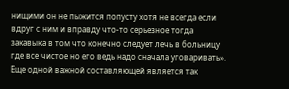нищими он не пыжится попусту хотя не всегда если вдруг с ним и вправду что-то серьезное тогда закавыка в том что конечно следует лечь в больницу где все чистое но его ведь надо сначала уговаривать». Еще одной важной составляющей является так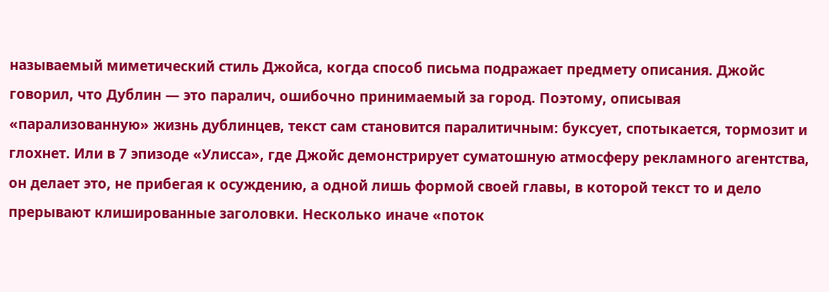называемый миметический стиль Джойса, когда способ письма подражает предмету описания. Джойс говорил, что Дублин — это паралич, ошибочно принимаемый за город. Поэтому, описывая «парализованную» жизнь дублинцев, текст сам становится паралитичным: буксует, спотыкается, тормозит и глохнет. Или в 7 эпизоде «Улисса», где Джойс демонстрирует суматошную атмосферу рекламного агентства, он делает это, не прибегая к осуждению, а одной лишь формой своей главы, в которой текст то и дело прерывают клишированные заголовки. Несколько иначе «поток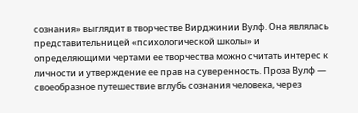сознания» выглядит в творчестве Вирджинии Вулф. Она являлась представительницей «психологической школы» и определяющими чертами ее творчества можно считать интерес к личности и утверждение ее прав на суверенность. Проза Вулф — своеобразное путешествие вглубь сознания человека, через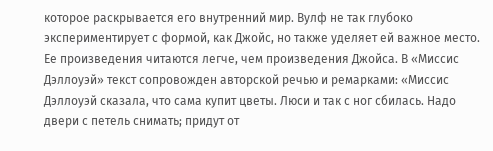которое раскрывается его внутренний мир. Вулф не так глубоко экспериментирует с формой, как Джойс, но также уделяет ей важное место. Ее произведения читаются легче, чем произведения Джойса. В «Миссис Дэллоуэй» текст сопровожден авторской речью и ремарками: «Миссис Дэллоуэй сказала, что сама купит цветы. Люси и так с ног сбилась. Надо двери с петель снимать; придут от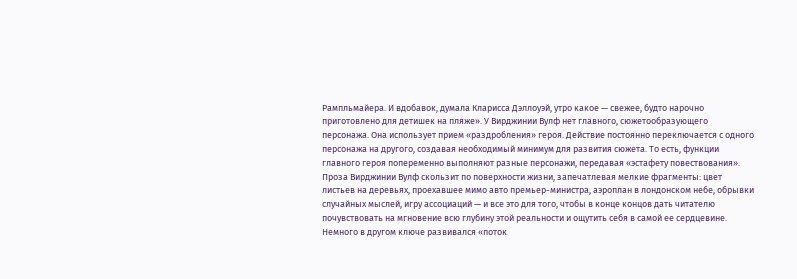Рампльмайера. И вдобавок, думала Кларисса Дэллоуэй, утро какое — свежее, будто нарочно приготовлено для детишек на пляже». У Вирджинии Вулф нет главного, сюжетообразующего персонажа. Она использует прием «раздробления» героя. Действие постоянно переключается с одного персонажа на другого, создавая необходимый минимум для развития сюжета. То есть, функции главного героя попеременно выполняют разные персонажи, передавая «эстафету повествования». Проза Вирджинии Вулф скользит по поверхности жизни, запечатлевая мелкие фрагменты: цвет листьев на деревьях, проехавшее мимо авто премьер-министра, аэроплан в лондонском небе, обрывки случайных мыслей, игру ассоциаций — и все это для того, чтобы в конце концов дать читателю почувствовать на мгновение всю глубину этой реальности и ощутить себя в самой ее сердцевине. Немного в другом ключе развивался «поток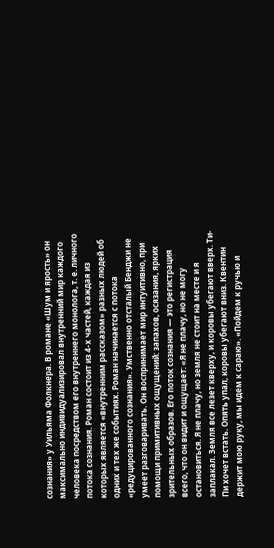сознания» у Уильяма Фолкнера. В романе «Шум и ярость» он максимально индивидуализировал внутренний мир каждого человека посредством его внутреннего монолога, т. е. личного потока сознания. Роман состоит из 4-х частей, каждая из которых является «внутренним рассказом» разных людей об одних и тех же событиях. Роман начинается с потока «редуцированного сознания». Умственно отсталый Бенджи не умеет разговаривать. Он воспринимает мир интуитивно, при помощи примитивных ощущений: запахов, осязания, ярких зрительных образов. Его поток сознания — это регистрация всего, что он видит и ощущает: «Я не плачу, но не могу остановиться. Я не плачу, но земля не стоит на месте и я заплакал. Земля все лезет кверху, и коровы убегают вверх. Ти-Пи хочет встать. Опять упал, коровы убегают вниз. Квентин держит мою руку, мы идем к сараю». «Пойдем к ручью и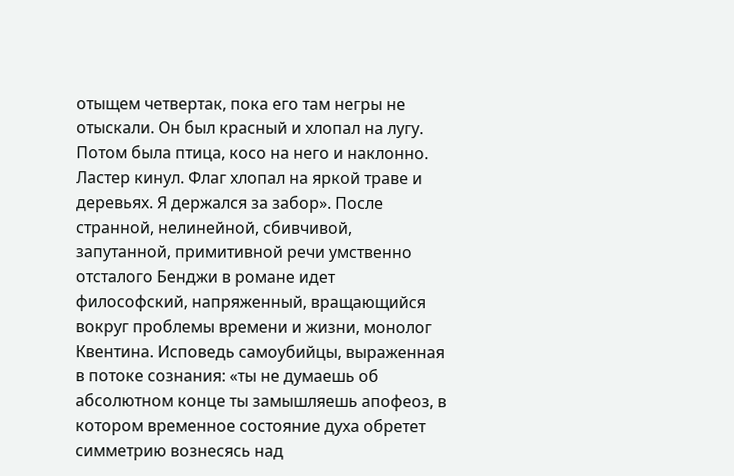отыщем четвертак, пока его там негры не отыскали. Он был красный и хлопал на лугу. Потом была птица, косо на него и наклонно. Ластер кинул. Флаг хлопал на яркой траве и деревьях. Я держался за забор». После странной, нелинейной, сбивчивой, запутанной, примитивной речи умственно отсталого Бенджи в романе идет философский, напряженный, вращающийся вокруг проблемы времени и жизни, монолог Квентина. Исповедь самоубийцы, выраженная в потоке сознания: «ты не думаешь об абсолютном конце ты замышляешь апофеоз, в котором временное состояние духа обретет симметрию вознесясь над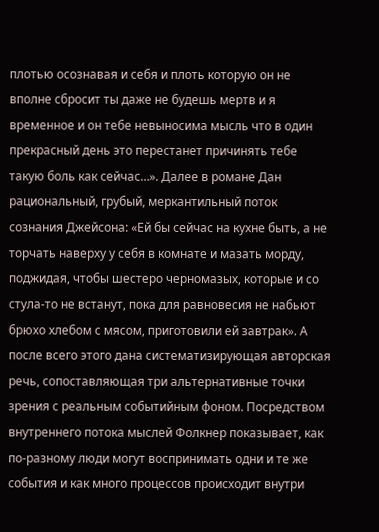плотью осознавая и себя и плоть которую он не вполне сбросит ты даже не будешь мертв и я временное и он тебе невыносима мысль что в один прекрасный день это перестанет причинять тебе такую боль как сейчас…». Далее в романе Дан рациональный, грубый, меркантильный поток сознания Джейсона: «Ей бы сейчас на кухне быть, а не торчать наверху у себя в комнате и мазать морду, поджидая, чтобы шестеро черномазых, которые и со стула-то не встанут, пока для равновесия не набьют брюхо хлебом с мясом, приготовили ей завтрак». А после всего этого дана систематизирующая авторская речь, сопоставляющая три альтернативные точки зрения с реальным событийным фоном. Посредством внутреннего потока мыслей Фолкнер показывает, как по-разному люди могут воспринимать одни и те же события и как много процессов происходит внутри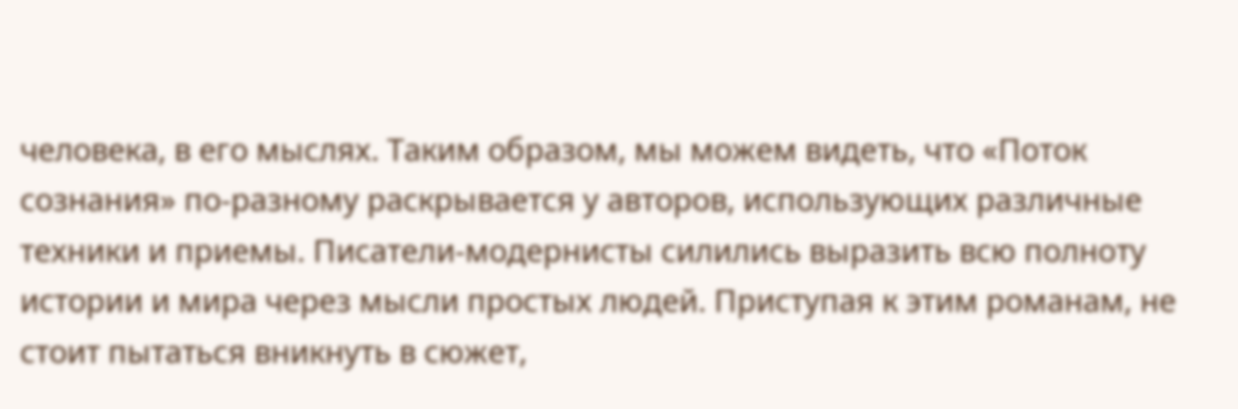человека, в его мыслях. Таким образом, мы можем видеть, что «Поток сознания» по-разному раскрывается у авторов, использующих различные техники и приемы. Писатели-модернисты силились выразить всю полноту истории и мира через мысли простых людей. Приступая к этим романам, не стоит пытаться вникнуть в сюжет,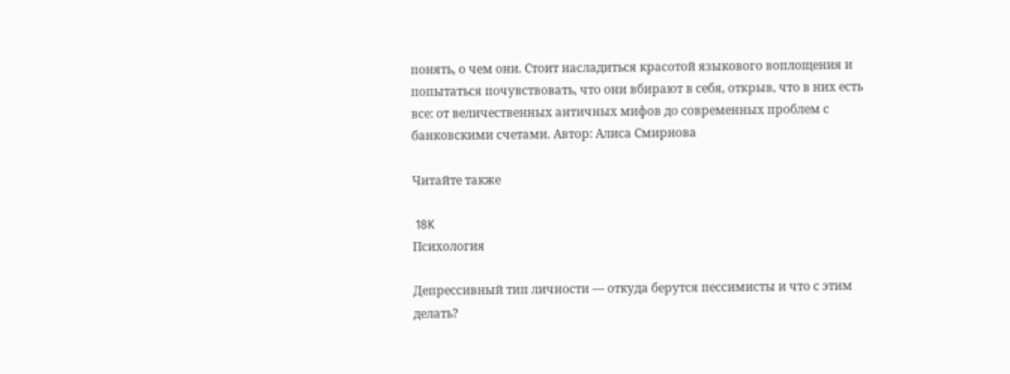понять, о чем они. Стоит насладиться красотой языкового воплощения и попытаться почувствовать, что они вбирают в себя, открыв, что в них есть все: от величественных античных мифов до современных проблем с банковскими счетами. Автор: Алиса Смирнова

Читайте также

 18K
Психология

Депрессивный тип личности — откуда берутся пессимисты и что с этим делать?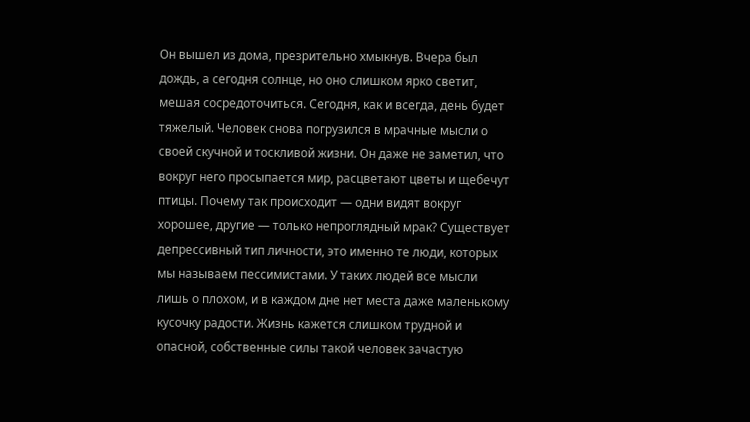Он вышел из дома, презрительно хмыкнув. Вчера был дождь, а сегодня солнце, но оно слишком ярко светит, мешая сосредоточиться. Сегодня, как и всегда, день будет тяжелый. Человек снова погрузился в мрачные мысли о своей скучной и тоскливой жизни. Он даже не заметил, что вокруг него просыпается мир, расцветают цветы и щебечут птицы. Почему так происходит — одни видят вокруг хорошее, другие — только непроглядный мрак? Существует депрессивный тип личности, это именно те люди, которых мы называем пессимистами. У таких людей все мысли лишь о плохом, и в каждом дне нет места даже маленькому кусочку радости. Жизнь кажется слишком трудной и опасной, собственные силы такой человек зачастую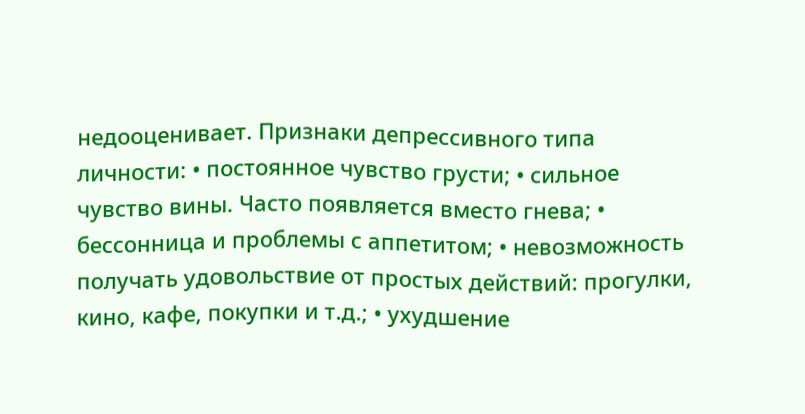недооценивает. Признаки депрессивного типа личности: • постоянное чувство грусти; • сильное чувство вины. Часто появляется вместо гнева; • бессонница и проблемы с аппетитом; • невозможность получать удовольствие от простых действий: прогулки, кино, кафе, покупки и т.д.; • ухудшение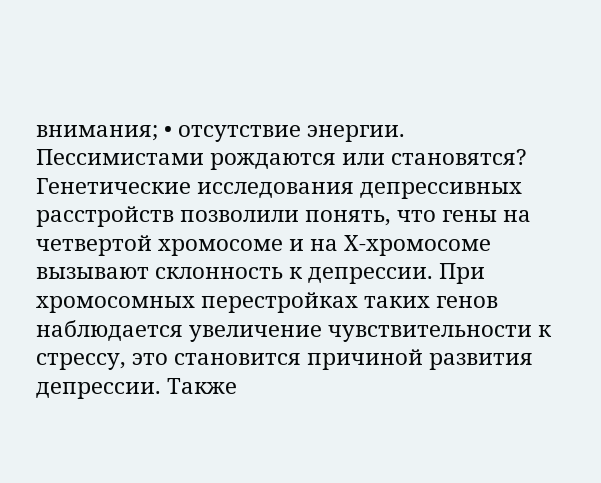внимания; • отсутствие энергии. Пессимистами рождаются или становятся? Генетические исследования депрессивных расстройств позволили понять, что гены на четвертой хромосоме и на Х-хромосоме вызывают склонность к депрессии. При хромосомных перестройках таких генов наблюдается увеличение чувствительности к стрессу, это становится причиной развития депрессии. Также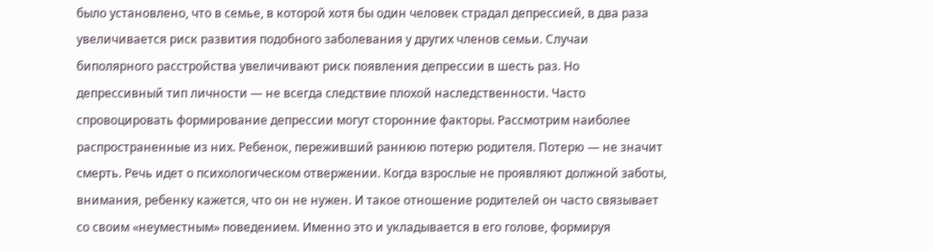было установлено, что в семье, в которой хотя бы один человек страдал депрессией, в два раза увеличивается риск развития подобного заболевания у других членов семьи. Случаи биполярного расстройства увеличивают риск появления депрессии в шесть раз. Но депрессивный тип личности — не всегда следствие плохой наследственности. Часто спровоцировать формирование депрессии могут сторонние факторы. Рассмотрим наиболее распространенные из них. Ребенок, переживший раннюю потерю родителя. Потерю — не значит смерть. Речь идет о психологическом отвержении. Когда взрослые не проявляют должной заботы, внимания, ребенку кажется, что он не нужен. И такое отношение родителей он часто связывает со своим «неуместным» поведением. Именно это и укладывается в его голове, формируя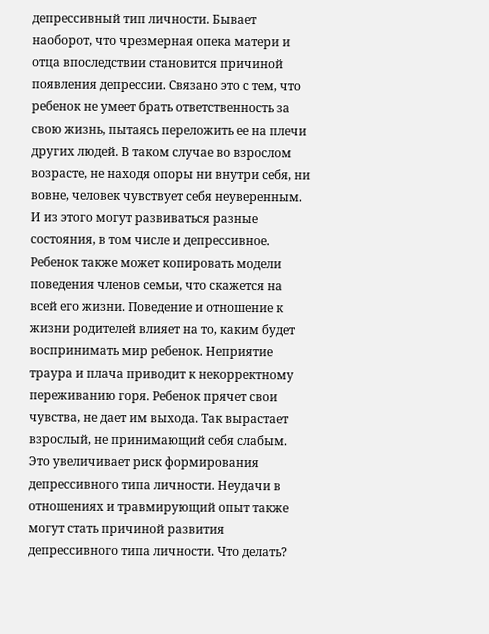депрессивный тип личности. Бывает наоборот, что чрезмерная опека матери и отца впоследствии становится причиной появления депрессии. Связано это с тем, что ребенок не умеет брать ответственность за свою жизнь, пытаясь переложить ее на плечи других людей. В таком случае во взрослом возрасте, не находя опоры ни внутри себя, ни вовне, человек чувствует себя неуверенным. И из этого могут развиваться разные состояния, в том числе и депрессивное. Ребенок также может копировать модели поведения членов семьи, что скажется на всей его жизни. Поведение и отношение к жизни родителей влияет на то, каким будет воспринимать мир ребенок. Неприятие траура и плача приводит к некорректному переживанию горя. Ребенок прячет свои чувства, не дает им выхода. Так вырастает взрослый, не принимающий себя слабым. Это увеличивает риск формирования депрессивного типа личности. Неудачи в отношениях и травмирующий опыт также могут стать причиной развития депрессивного типа личности. Что делать?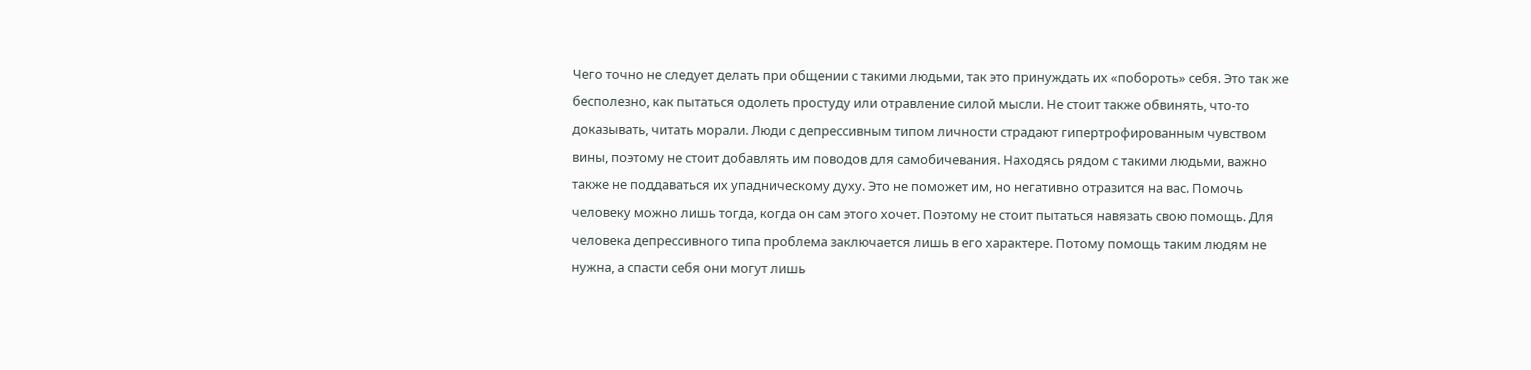Чего точно не следует делать при общении с такими людьми, так это принуждать их «побороть» себя. Это так же бесполезно, как пытаться одолеть простуду или отравление силой мысли. Не стоит также обвинять, что-то доказывать, читать морали. Люди с депрессивным типом личности страдают гипертрофированным чувством вины, поэтому не стоит добавлять им поводов для самобичевания. Находясь рядом с такими людьми, важно также не поддаваться их упадническому духу. Это не поможет им, но негативно отразится на вас. Помочь человеку можно лишь тогда, когда он сам этого хочет. Поэтому не стоит пытаться навязать свою помощь. Для человека депрессивного типа проблема заключается лишь в его характере. Потому помощь таким людям не нужна, а спасти себя они могут лишь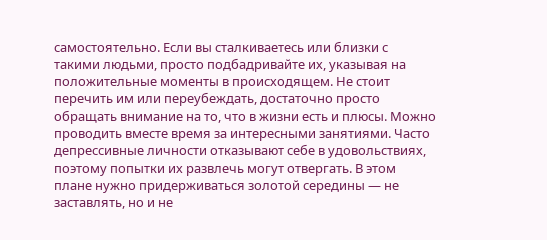самостоятельно. Если вы сталкиваетесь или близки с такими людьми, просто подбадривайте их, указывая на положительные моменты в происходящем. Не стоит перечить им или переубеждать, достаточно просто обращать внимание на то, что в жизни есть и плюсы. Можно проводить вместе время за интересными занятиями. Часто депрессивные личности отказывают себе в удовольствиях, поэтому попытки их развлечь могут отвергать. В этом плане нужно придерживаться золотой середины — не заставлять, но и не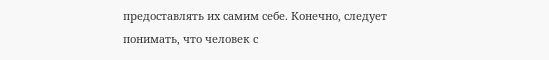предоставлять их самим себе. Конечно, следует понимать, что человек с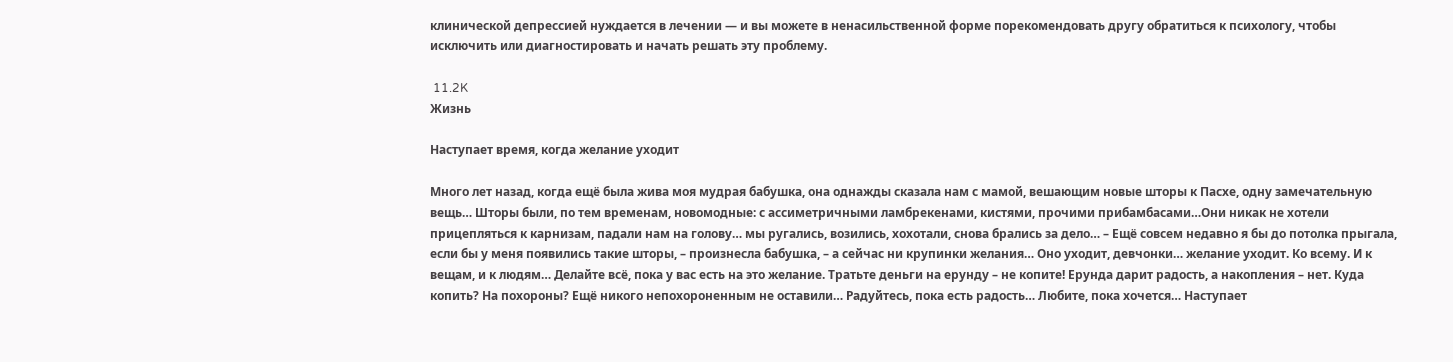клинической депрессией нуждается в лечении — и вы можете в ненасильственной форме порекомендовать другу обратиться к психологу, чтобы исключить или диагностировать и начать решать эту проблему.

 11.2K
Жизнь

Наступает время, когда желание уходит

Много лет назад, когда ещё была жива моя мудрая бабушка, она однажды сказала нам с мамой, вешающим новые шторы к Пасхе, одну замечательную вещь… Шторы были, по тем временам, новомодные: с ассиметричными ламбрекенами, кистями, прочими прибамбасами…Они никак не хотели прицепляться к карнизам, падали нам на голову… мы ругались, возились, хохотали, снова брались за дело… – Ещё совсем недавно я бы до потолка прыгала, если бы у меня появились такие шторы, – произнесла бабушка, – а сейчас ни крупинки желания… Оно уходит, девчонки… желание уходит. Ко всему. И к вещам, и к людям… Делайте всё, пока у вас есть на это желание. Тратьте деньги на ерунду – не копите! Ерунда дарит радость, а накопления – нет. Куда копить? На похороны? Ещё никого непохороненным не оставили… Радуйтесь, пока есть радость… Любите, пока хочется… Наступает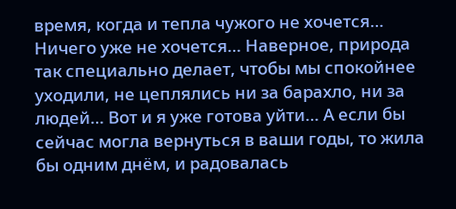время, когда и тепла чужого не хочется… Ничего уже не хочется… Наверное, природа так специально делает, чтобы мы спокойнее уходили, не цеплялись ни за барахло, ни за людей… Вот и я уже готова уйти… А если бы сейчас могла вернуться в ваши годы, то жила бы одним днём, и радовалась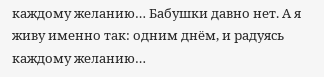каждому желанию… Бабушки давно нет. А я живу именно так: одним днём, и радуясь каждому желанию…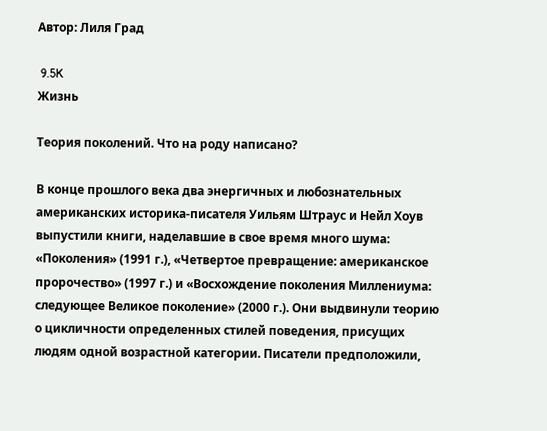Автор: Лиля Град

 9.5K
Жизнь

Теория поколений. Что на роду написано?

В конце прошлого века два энергичных и любознательных американских историка-писателя Уильям Штраус и Нейл Хоув выпустили книги, наделавшие в свое время много шума: «Поколения» (1991 г.), «Четвертое превращение: американское пророчество» (1997 г.) и «Восхождение поколения Миллениума: следующее Великое поколение» (2000 г.). Они выдвинули теорию о цикличности определенных стилей поведения, присущих людям одной возрастной категории. Писатели предположили,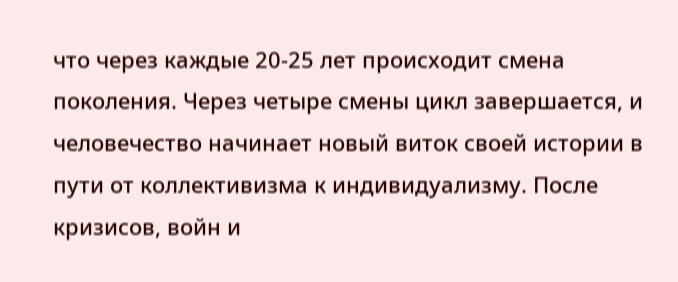что через каждые 20-25 лет происходит смена поколения. Через четыре смены цикл завершается, и человечество начинает новый виток своей истории в пути от коллективизма к индивидуализму. После кризисов, войн и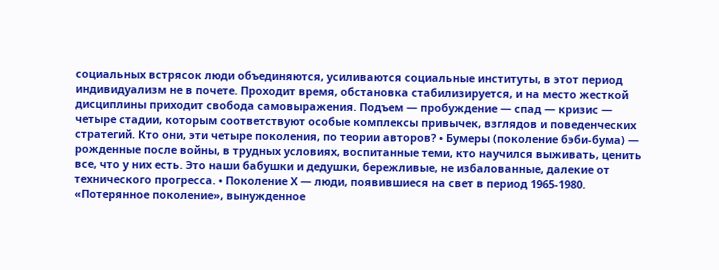социальных встрясок люди объединяются, усиливаются социальные институты, в этот период индивидуализм не в почете. Проходит время, обстановка стабилизируется, и на место жесткой дисциплины приходит свобода самовыражения. Подъем — пробуждение — спад — кризис — четыре стадии, которым соответствуют особые комплексы привычек, взглядов и поведенческих стратегий. Кто они, эти четыре поколения, по теории авторов? • Бумеры (поколение бэби-бума) — рожденные после войны, в трудных условиях, воспитанные теми, кто научился выживать, ценить все, что у них есть. Это наши бабушки и дедушки, бережливые, не избалованные, далекие от технического прогресса. • Поколение Х — люди, появившиеся на свет в период 1965-1980. «Потерянное поколение», вынужденное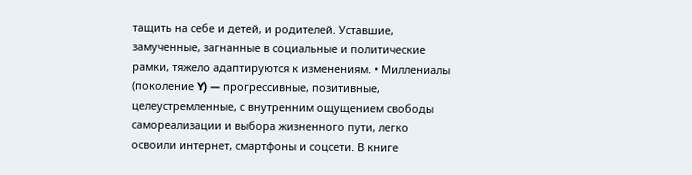тащить на себе и детей, и родителей. Уставшие, замученные, загнанные в социальные и политические рамки, тяжело адаптируются к изменениям. • Миллениалы (поколение Y) — прогрессивные, позитивные, целеустремленные, с внутренним ощущением свободы самореализации и выбора жизненного пути, легко освоили интернет, смартфоны и соцсети. В книге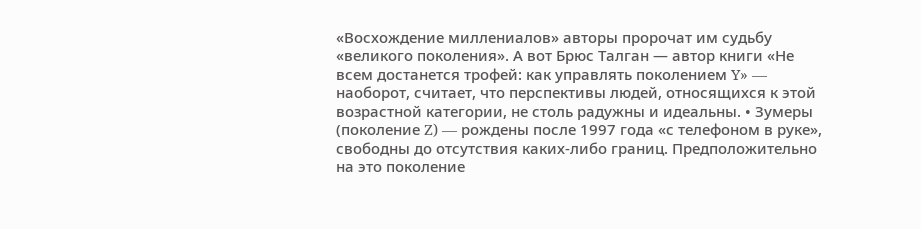«Восхождение миллениалов» авторы пророчат им судьбу «великого поколения». А вот Брюс Талган — автор книги «Не всем достанется трофей: как управлять поколением Y» — наоборот, считает, что перспективы людей, относящихся к этой возрастной категории, не столь радужны и идеальны. • Зумеры (поколение Z) — рождены после 1997 года «с телефоном в руке», свободны до отсутствия каких-либо границ. Предположительно на это поколение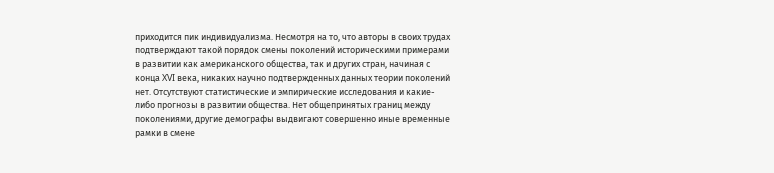приходится пик индивидуализма. Несмотря на то, что авторы в своих трудах подтверждают такой порядок смены поколений историческими примерами в развитии как американского общества, так и других стран, начиная с конца XVI века, никаких научно подтвержденных данных теории поколений нет. Отсутствуют статистические и эмпирические исследования и какие-либо прогнозы в развитии общества. Нет общепринятых границ между поколениями, другие демографы выдвигают совершенно иные временные рамки в смене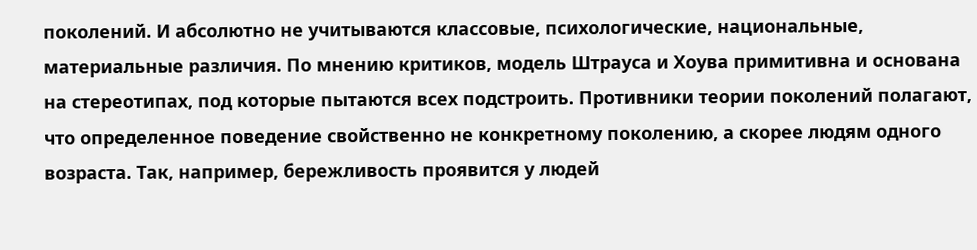поколений. И абсолютно не учитываются классовые, психологические, национальные, материальные различия. По мнению критиков, модель Штрауса и Хоува примитивна и основана на стереотипах, под которые пытаются всех подстроить. Противники теории поколений полагают, что определенное поведение свойственно не конкретному поколению, а скорее людям одного возраста. Так, например, бережливость проявится у людей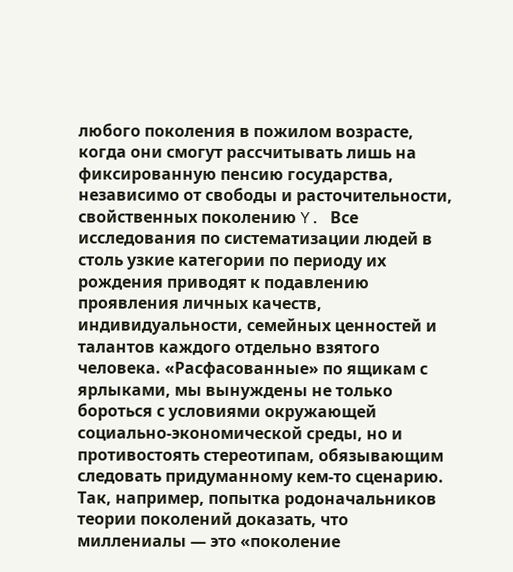любого поколения в пожилом возрасте, когда они смогут рассчитывать лишь на фиксированную пенсию государства, независимо от свободы и расточительности, свойственных поколению Y. Все исследования по систематизации людей в столь узкие категории по периоду их рождения приводят к подавлению проявления личных качеств, индивидуальности, семейных ценностей и талантов каждого отдельно взятого человека. «Расфасованные» по ящикам с ярлыками, мы вынуждены не только бороться с условиями окружающей социально-экономической среды, но и противостоять стереотипам, обязывающим следовать придуманному кем-то сценарию. Так, например, попытка родоначальников теории поколений доказать, что миллениалы — это «поколение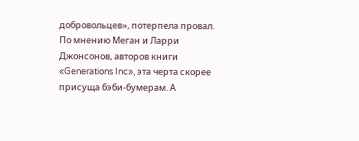добровольцев», потерпела провал. По мнению Меган и Ларри Джонсонов, авторов книги «Generations Inc», эта черта скорее присуща бэби-бумерам. А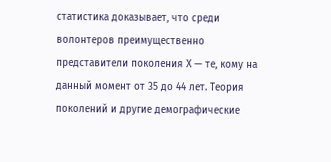статистика доказывает, что среди волонтеров преимущественно представители поколения Х — те, кому на данный момент от 35 до 44 лет. Теория поколений и другие демографические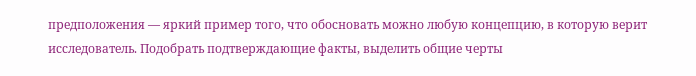предположения — яркий пример того, что обосновать можно любую концепцию, в которую верит исследователь. Подобрать подтверждающие факты, выделить общие черты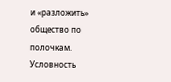и «разложить» общество по полочкам. Условность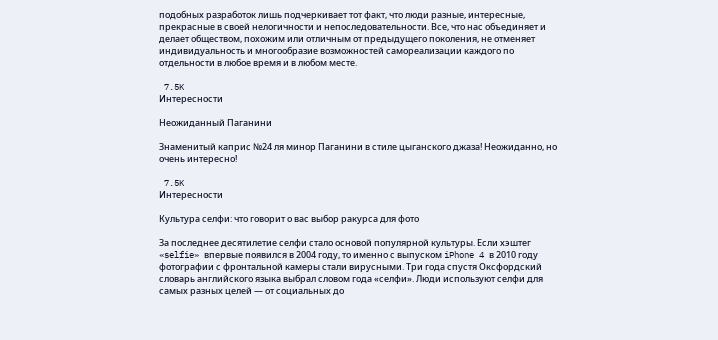подобных разработок лишь подчеркивает тот факт, что люди разные, интересные, прекрасные в своей нелогичности и непоследовательности. Все, что нас объединяет и делает обществом, похожим или отличным от предыдущего поколения, не отменяет индивидуальность и многообразие возможностей самореализации каждого по отдельности в любое время и в любом месте.

 7.5K
Интересности

Неожиданный Паганини

Знаменитый каприс №24 ля минор Паганини в стиле цыганского джаза! Неожиданно, но очень интересно!

 7.5K
Интересности

Культура селфи: что говорит о вас выбор ракурса для фото

За последнее десятилетие селфи стало основой популярной культуры. Если хэштег «selfie» впервые появился в 2004 году, то именно с выпуском iPhone 4 в 2010 году фотографии с фронтальной камеры стали вирусными. Три года спустя Оксфордский словарь английского языка выбрал словом года «селфи». Люди используют селфи для самых разных целей — от социальных до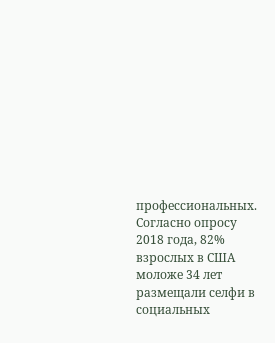профессиональных. Согласно опросу 2018 года, 82% взрослых в США моложе 34 лет размещали селфи в социальных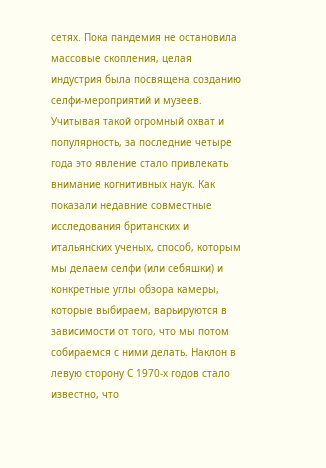сетях. Пока пандемия не остановила массовые скопления, целая индустрия была посвящена созданию селфи-мероприятий и музеев. Учитывая такой огромный охват и популярность, за последние четыре года это явление стало привлекать внимание когнитивных наук. Как показали недавние совместные исследования британских и итальянских ученых, способ, которым мы делаем селфи (или себяшки) и конкретные углы обзора камеры, которые выбираем, варьируются в зависимости от того, что мы потом собираемся с ними делать. Наклон в левую сторону С 1970-х годов стало известно, что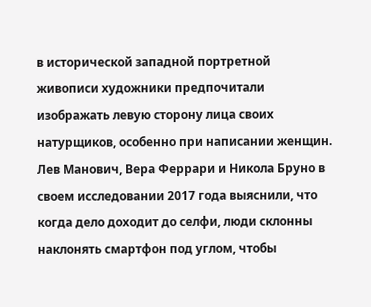в исторической западной портретной живописи художники предпочитали изображать левую сторону лица своих натурщиков, особенно при написании женщин. Лев Манович, Вера Феррари и Никола Бруно в своем исследовании 2017 года выяснили, что когда дело доходит до селфи, люди склонны наклонять смартфон под углом, чтобы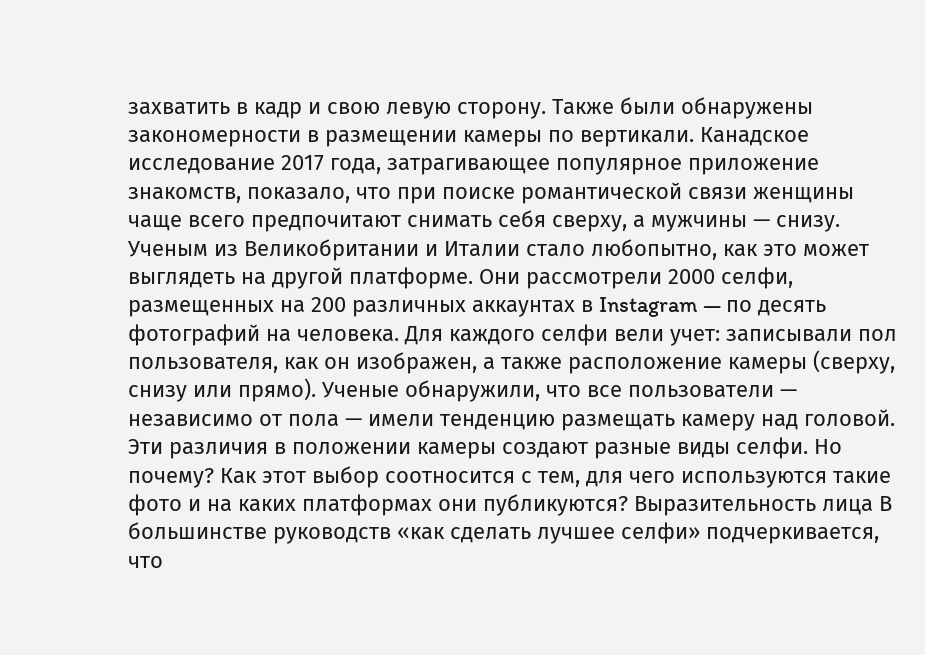захватить в кадр и свою левую сторону. Также были обнаружены закономерности в размещении камеры по вертикали. Канадское исследование 2017 года, затрагивающее популярное приложение знакомств, показало, что при поиске романтической связи женщины чаще всего предпочитают снимать себя сверху, а мужчины — снизу. Ученым из Великобритании и Италии стало любопытно, как это может выглядеть на другой платформе. Они рассмотрели 2000 селфи, размещенных на 200 различных аккаунтах в Instagram — по десять фотографий на человека. Для каждого селфи вели учет: записывали пол пользователя, как он изображен, а также расположение камеры (сверху, снизу или прямо). Ученые обнаружили, что все пользователи — независимо от пола — имели тенденцию размещать камеру над головой. Эти различия в положении камеры создают разные виды селфи. Но почему? Как этот выбор соотносится с тем, для чего используются такие фото и на каких платформах они публикуются? Выразительность лица В большинстве руководств «как сделать лучшее селфи» подчеркивается, что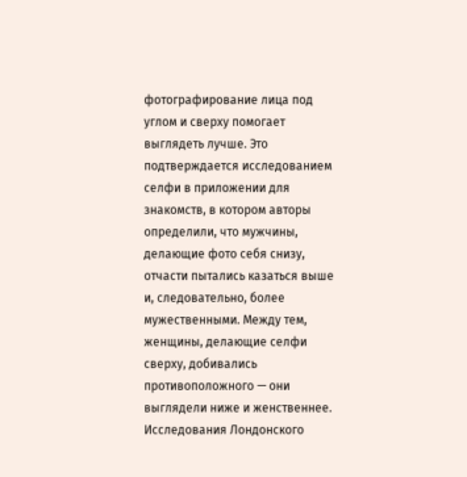фотографирование лица под углом и сверху помогает выглядеть лучше. Это подтверждается исследованием селфи в приложении для знакомств, в котором авторы определили, что мужчины, делающие фото себя снизу, отчасти пытались казаться выше и, следовательно, более мужественными. Между тем, женщины, делающие селфи сверху, добивались противоположного — они выглядели ниже и женственнее. Исследования Лондонского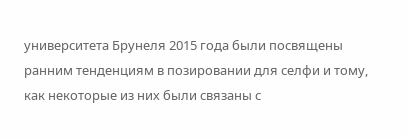университета Брунеля 2015 года были посвящены ранним тенденциям в позировании для селфи и тому, как некоторые из них были связаны с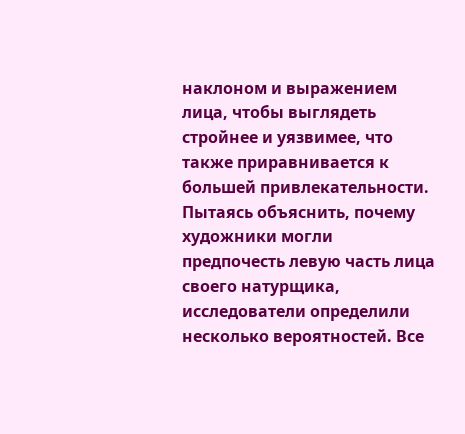наклоном и выражением лица, чтобы выглядеть стройнее и уязвимее, что также приравнивается к большей привлекательности. Пытаясь объяснить, почему художники могли предпочесть левую часть лица своего натурщика, исследователи определили несколько вероятностей. Все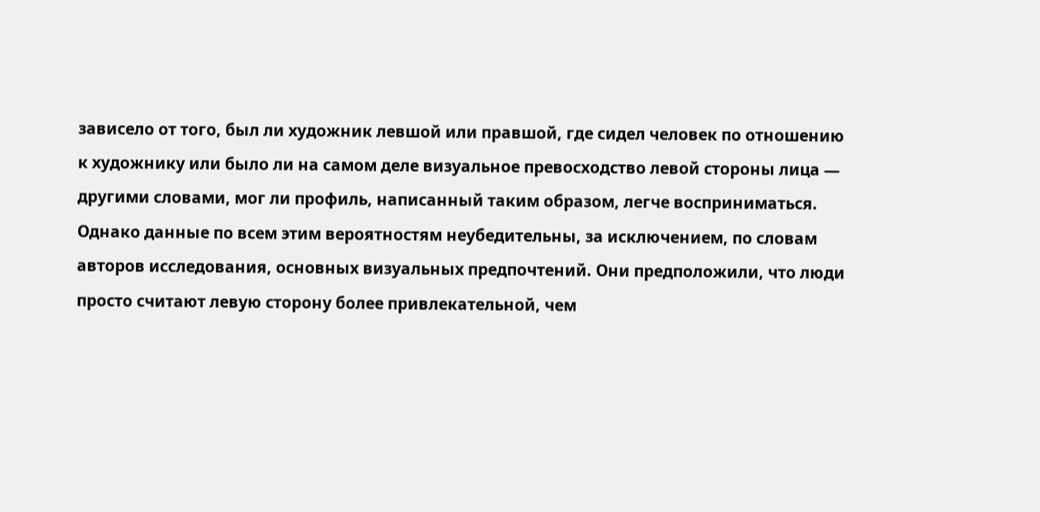зависело от того, был ли художник левшой или правшой, где сидел человек по отношению к художнику или было ли на самом деле визуальное превосходство левой стороны лица — другими словами, мог ли профиль, написанный таким образом, легче восприниматься. Однако данные по всем этим вероятностям неубедительны, за исключением, по словам авторов исследования, основных визуальных предпочтений. Они предположили, что люди просто считают левую сторону более привлекательной, чем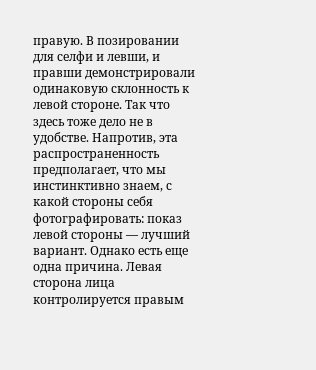правую. В позировании для селфи и левши, и правши демонстрировали одинаковую склонность к левой стороне. Так что здесь тоже дело не в удобстве. Напротив, эта распространенность предполагает, что мы инстинктивно знаем, с какой стороны себя фотографировать: показ левой стороны — лучший вариант. Однако есть еще одна причина. Левая сторона лица контролируется правым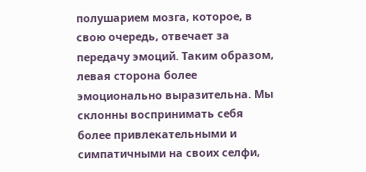полушарием мозга, которое, в свою очередь, отвечает за передачу эмоций. Таким образом, левая сторона более эмоционально выразительна. Мы склонны воспринимать себя более привлекательными и симпатичными на своих селфи,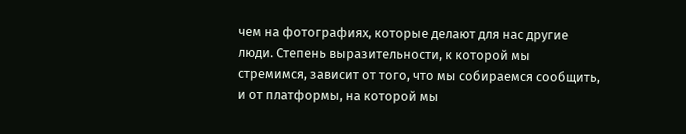чем на фотографиях, которые делают для нас другие люди. Степень выразительности, к которой мы стремимся, зависит от того, что мы собираемся сообщить, и от платформы, на которой мы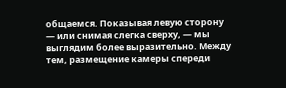общаемся. Показывая левую сторону — или снимая слегка сверху, — мы выглядим более выразительно. Между тем, размещение камеры спереди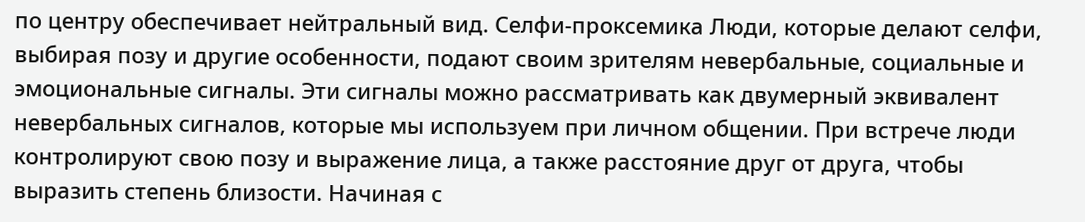по центру обеспечивает нейтральный вид. Селфи-проксемика Люди, которые делают селфи, выбирая позу и другие особенности, подают своим зрителям невербальные, социальные и эмоциональные сигналы. Эти сигналы можно рассматривать как двумерный эквивалент невербальных сигналов, которые мы используем при личном общении. При встрече люди контролируют свою позу и выражение лица, а также расстояние друг от друга, чтобы выразить степень близости. Начиная с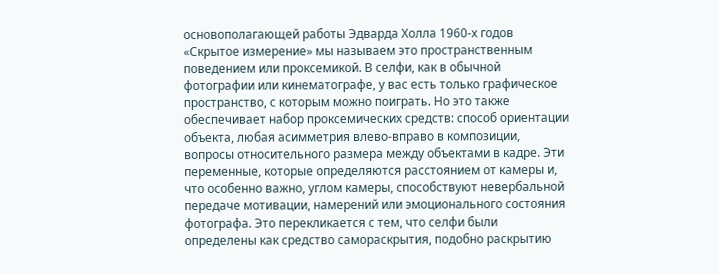основополагающей работы Эдварда Холла 1960-х годов «Скрытое измерение» мы называем это пространственным поведением или проксемикой. В селфи, как в обычной фотографии или кинематографе, у вас есть только графическое пространство, с которым можно поиграть. Но это также обеспечивает набор проксемических средств: способ ориентации объекта, любая асимметрия влево-вправо в композиции, вопросы относительного размера между объектами в кадре. Эти переменные, которые определяются расстоянием от камеры и, что особенно важно, углом камеры, способствуют невербальной передаче мотивации, намерений или эмоционального состояния фотографа. Это перекликается с тем, что селфи были определены как средство самораскрытия, подобно раскрытию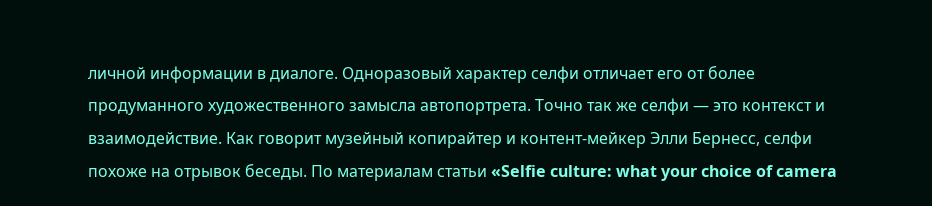личной информации в диалоге. Одноразовый характер селфи отличает его от более продуманного художественного замысла автопортрета. Точно так же селфи — это контекст и взаимодействие. Как говорит музейный копирайтер и контент-мейкер Элли Бернесс, селфи похоже на отрывок беседы. По материалам статьи «Selfie culture: what your choice of camera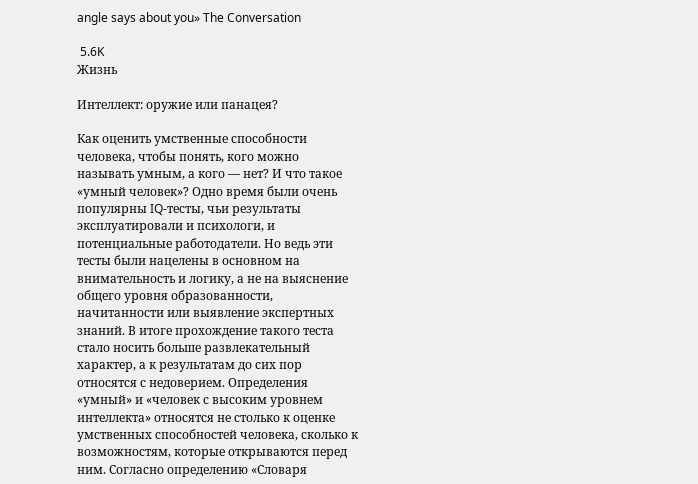angle says about you» The Conversation

 5.6K
Жизнь

Интеллект: оружие или панацея?

Как оценить умственные способности человека, чтобы понять, кого можно называть умным, а кого — нет? И что такое «умный человек»? Одно время были очень популярны IQ-тесты, чьи результаты эксплуатировали и психологи, и потенциальные работодатели. Но ведь эти тесты были нацелены в основном на внимательность и логику, а не на выяснение общего уровня образованности, начитанности или выявление экспертных знаний. В итоге прохождение такого теста стало носить больше развлекательный характер, а к результатам до сих пор относятся с недоверием. Определения «умный» и «человек с высоким уровнем интеллекта» относятся не столько к оценке умственных способностей человека, сколько к возможностям, которые открываются перед ним. Согласно определению «Словаря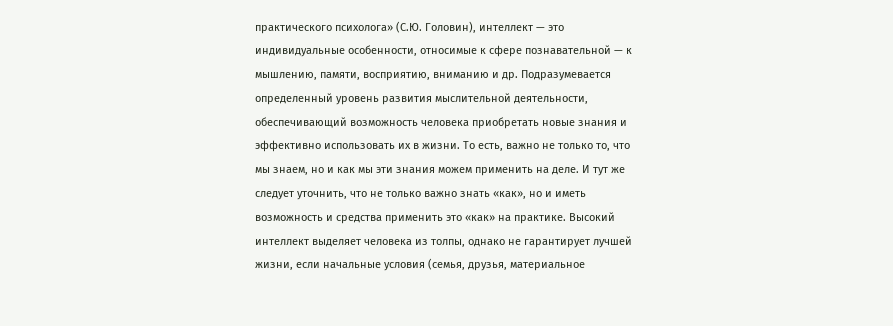практического психолога» (С.Ю. Головин), интеллект — это индивидуальные особенности, относимые к сфере познавательной — к мышлению, памяти, восприятию, вниманию и др. Подразумевается определенный уровень развития мыслительной деятельности, обеспечивающий возможность человека приобретать новые знания и эффективно использовать их в жизни. То есть, важно не только то, что мы знаем, но и как мы эти знания можем применить на деле. И тут же следует уточнить, что не только важно знать «как», но и иметь возможность и средства применить это «как» на практике. Высокий интеллект выделяет человека из толпы, однако не гарантирует лучшей жизни, если начальные условия (семья, друзья, материальное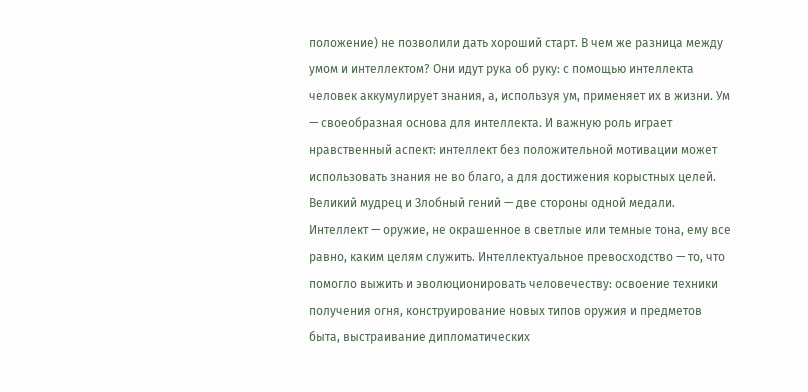положение) не позволили дать хороший старт. В чем же разница между умом и интеллектом? Они идут рука об руку: с помощью интеллекта человек аккумулирует знания, а, используя ум, применяет их в жизни. Ум — своеобразная основа для интеллекта. И важную роль играет нравственный аспект: интеллект без положительной мотивации может использовать знания не во благо, а для достижения корыстных целей. Великий мудрец и Злобный гений — две стороны одной медали. Интеллект — оружие, не окрашенное в светлые или темные тона, ему все равно, каким целям служить. Интеллектуальное превосходство — то, что помогло выжить и эволюционировать человечеству: освоение техники получения огня, конструирование новых типов оружия и предметов быта, выстраивание дипломатических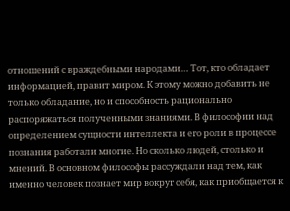отношений с враждебными народами… Тот, кто обладает информацией, правит миром. К этому можно добавить не только обладание, но и способность рационально распоряжаться полученными знаниями. В философии над определением сущности интеллекта и его роли в процессе познания работали многие. Но сколько людей, столько и мнений. В основном философы рассуждали над тем, как именно человек познает мир вокруг себя, как приобщается к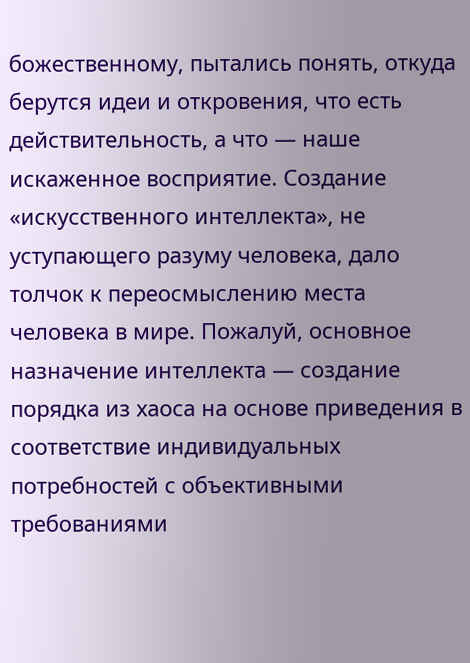божественному, пытались понять, откуда берутся идеи и откровения, что есть действительность, а что — наше искаженное восприятие. Создание «искусственного интеллекта», не уступающего разуму человека, дало толчок к переосмыслению места человека в мире. Пожалуй, основное назначение интеллекта — создание порядка из хаоса на основе приведения в соответствие индивидуальных потребностей с объективными требованиями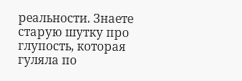реальности. Знаете старую шутку про глупость, которая гуляла по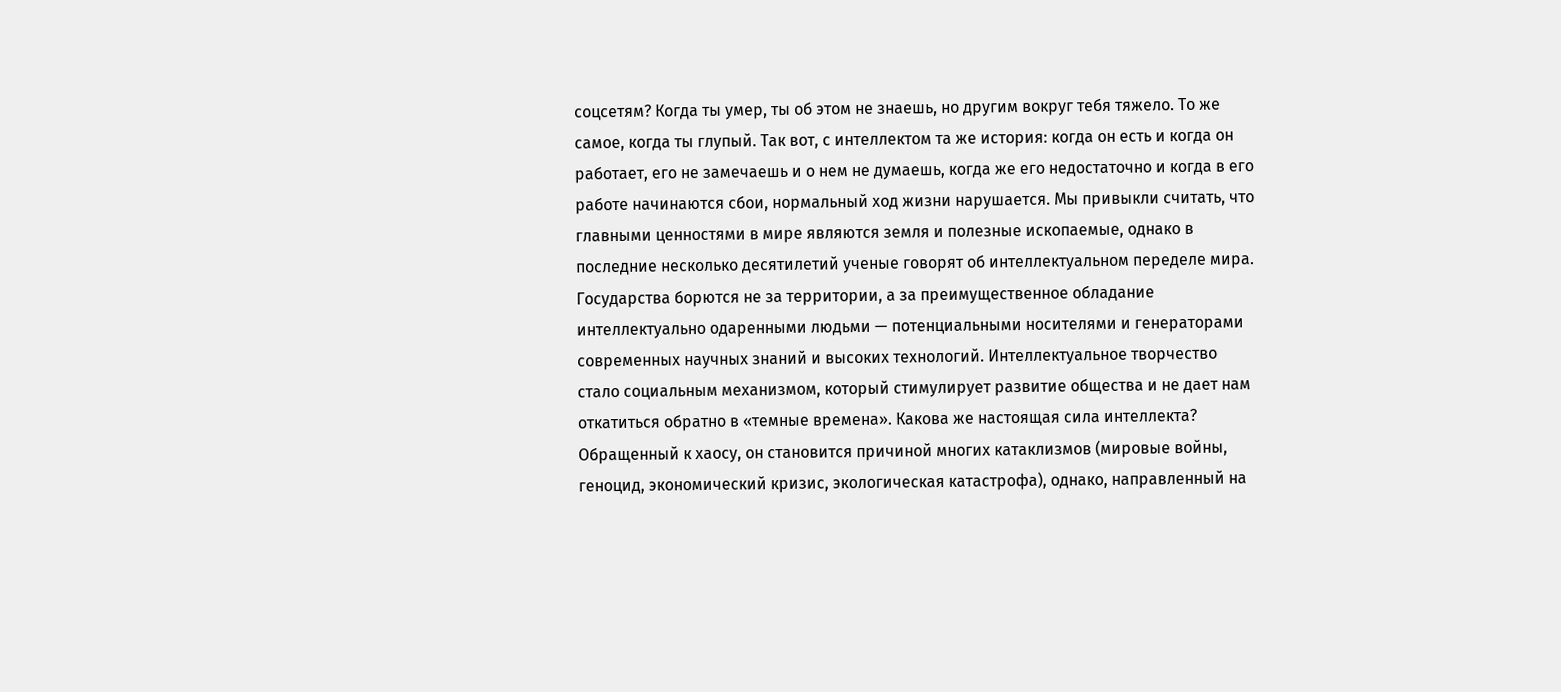соцсетям? Когда ты умер, ты об этом не знаешь, но другим вокруг тебя тяжело. То же самое, когда ты глупый. Так вот, с интеллектом та же история: когда он есть и когда он работает, его не замечаешь и о нем не думаешь, когда же его недостаточно и когда в его работе начинаются сбои, нормальный ход жизни нарушается. Мы привыкли считать, что главными ценностями в мире являются земля и полезные ископаемые, однако в последние несколько десятилетий ученые говорят об интеллектуальном переделе мира. Государства борются не за территории, а за преимущественное обладание интеллектуально одаренными людьми — потенциальными носителями и генераторами современных научных знаний и высоких технологий. Интеллектуальное творчество стало социальным механизмом, который стимулирует развитие общества и не дает нам откатиться обратно в «темные времена». Какова же настоящая сила интеллекта? Обращенный к хаосу, он становится причиной многих катаклизмов (мировые войны, геноцид, экономический кризис, экологическая катастрофа), однако, направленный на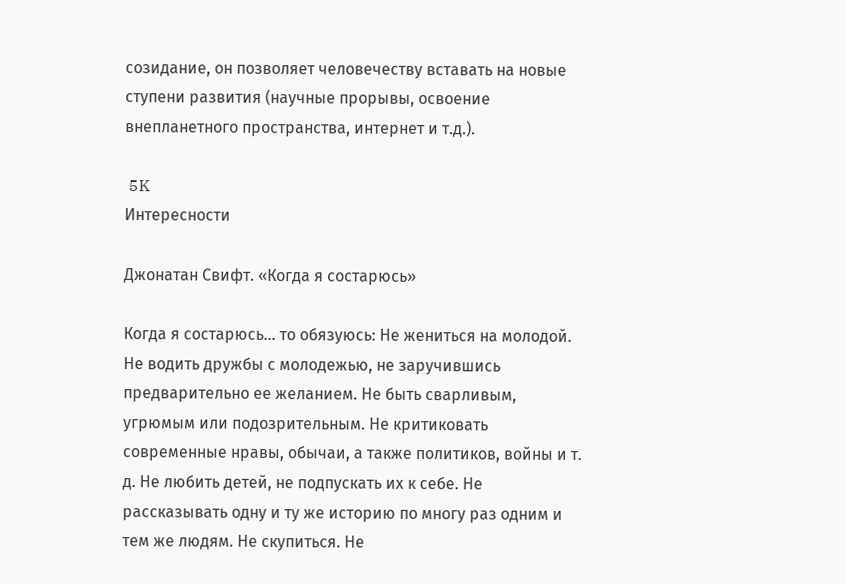созидание, он позволяет человечеству вставать на новые ступени развития (научные прорывы, освоение внепланетного пространства, интернет и т.д.).

 5K
Интересности

Джонатан Свифт. «Когда я состарюсь»

Когда я состарюсь... то обязуюсь: Не жениться на молодой. Не водить дружбы с молодежью, не заручившись предварительно ее желанием. Не быть сварливым, угрюмым или подозрительным. Не критиковать современные нравы, обычаи, а также политиков, войны и т. д. Не любить детей, не подпускать их к себе. Не рассказывать одну и ту же историю по многу раз одним и тем же людям. Не скупиться. Не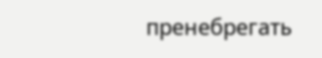пренебрегать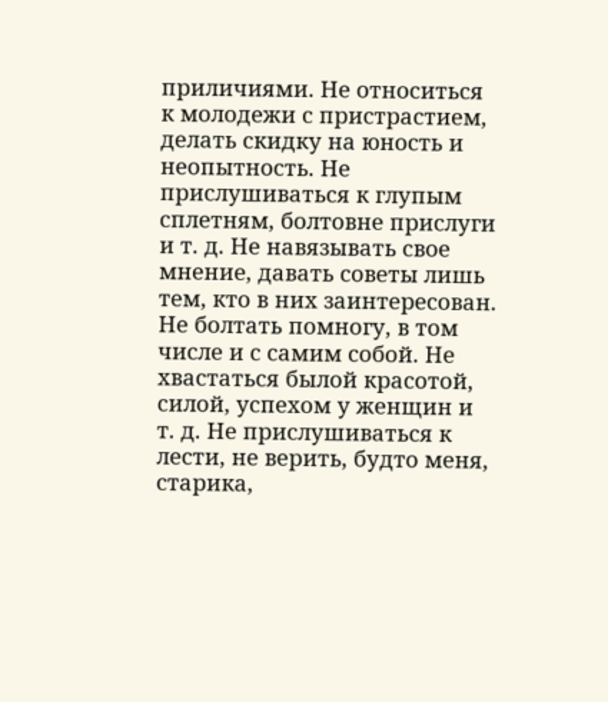приличиями. Не относиться к молодежи с пристрастием, делать скидку на юность и неопытность. Не прислушиваться к глупым сплетням, болтовне прислуги и т. д. Не навязывать свое мнение, давать советы лишь тем, кто в них заинтересован. Не болтать помногу, в том числе и с самим собой. Не хвастаться былой красотой, силой, успехом у женщин и т. д. Не прислушиваться к лести, не верить, будто меня, старика,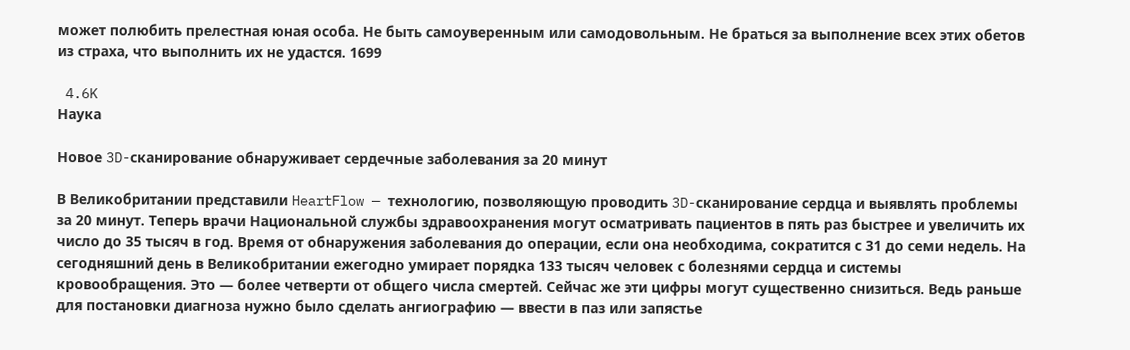может полюбить прелестная юная особа. Не быть самоуверенным или самодовольным. Не браться за выполнение всех этих обетов из страха, что выполнить их не удастся. 1699

 4.6K
Наука

Новое 3D-сканирование обнаруживает сердечные заболевания за 20 минут

В Великобритании представили HeartFlow — технологию, позволяющую проводить 3D-сканирование сердца и выявлять проблемы за 20 минут. Теперь врачи Национальной службы здравоохранения могут осматривать пациентов в пять раз быстрее и увеличить их число до 35 тысяч в год. Время от обнаружения заболевания до операции, если она необходима, сократится с 31 до семи недель. На сегодняшний день в Великобритании ежегодно умирает порядка 133 тысяч человек с болезнями сердца и системы кровообращения. Это — более четверти от общего числа смертей. Сейчас же эти цифры могут существенно снизиться. Ведь раньше для постановки диагноза нужно было сделать ангиографию — ввести в паз или запястье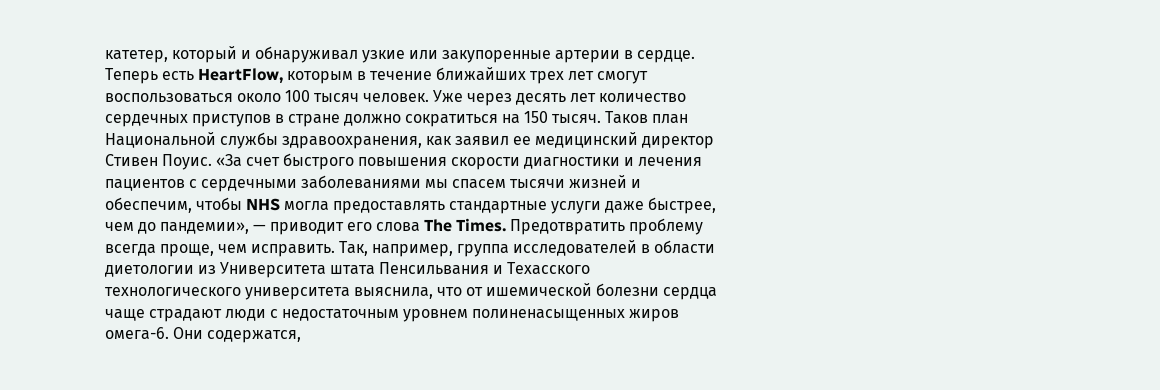катетер, который и обнаруживал узкие или закупоренные артерии в сердце. Теперь есть HeartFlow, которым в течение ближайших трех лет смогут воспользоваться около 100 тысяч человек. Уже через десять лет количество сердечных приступов в стране должно сократиться на 150 тысяч. Таков план Национальной службы здравоохранения, как заявил ее медицинский директор Стивен Поуис. «За счет быстрого повышения скорости диагностики и лечения пациентов с сердечными заболеваниями мы спасем тысячи жизней и обеспечим, чтобы NHS могла предоставлять стандартные услуги даже быстрее, чем до пандемии», — приводит его слова The Times. Предотвратить проблему всегда проще, чем исправить. Так, например, группа исследователей в области диетологии из Университета штата Пенсильвания и Техасского технологического университета выяснила, что от ишемической болезни сердца чаще страдают люди с недостаточным уровнем полиненасыщенных жиров омега-6. Они содержатся,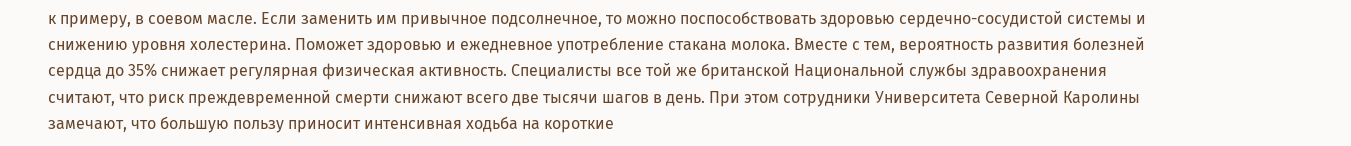к примеру, в соевом масле. Если заменить им привычное подсолнечное, то можно поспособствовать здоровью сердечно-сосудистой системы и снижению уровня холестерина. Поможет здоровью и ежедневное употребление стакана молока. Вместе с тем, вероятность развития болезней сердца до 35% снижает регулярная физическая активность. Специалисты все той же британской Национальной службы здравоохранения считают, что риск преждевременной смерти снижают всего две тысячи шагов в день. При этом сотрудники Университета Северной Каролины замечают, что большую пользу приносит интенсивная ходьба на короткие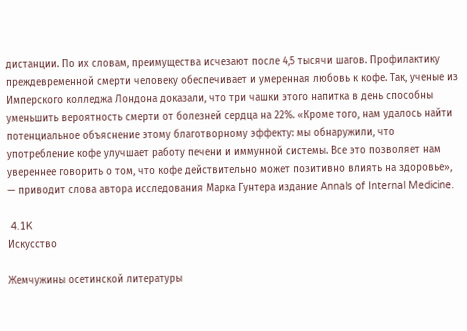дистанции. По их словам, преимущества исчезают после 4,5 тысячи шагов. Профилактику преждевременной смерти человеку обеспечивает и умеренная любовь к кофе. Так, ученые из Имперского колледжа Лондона доказали, что три чашки этого напитка в день способны уменьшить вероятность смерти от болезней сердца на 22%. «Кроме того, нам удалось найти потенциальное объяснение этому благотворному эффекту: мы обнаружили, что употребление кофе улучшает работу печени и иммунной системы. Все это позволяет нам увереннее говорить о том, что кофе действительно может позитивно влиять на здоровье», — приводит слова автора исследования Марка Гунтера издание Annals of Internal Medicine.

 4.1K
Искусство

Жемчужины осетинской литературы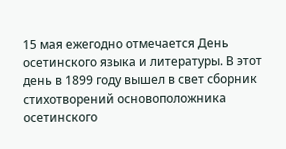15 мая ежегодно отмечается День осетинского языка и литературы. В этот день в 1899 году вышел в свет сборник стихотворений основоположника осетинского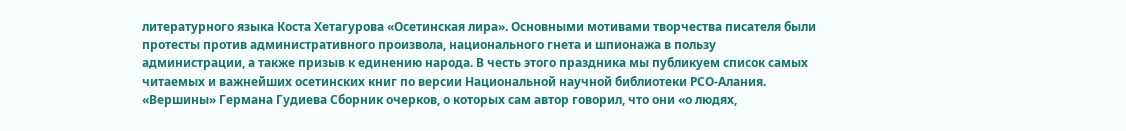литературного языка Коста Хетагурова «Осетинская лира». Основными мотивами творчества писателя были протесты против административного произвола, национального гнета и шпионажа в пользу администрации, а также призыв к единению народа. В честь этого праздника мы публикуем список самых читаемых и важнейших осетинских книг по версии Национальной научной библиотеки РСО-Алания. «Вершины» Германа Гудиева Сборник очерков, о которых сам автор говорил, что они «о людях,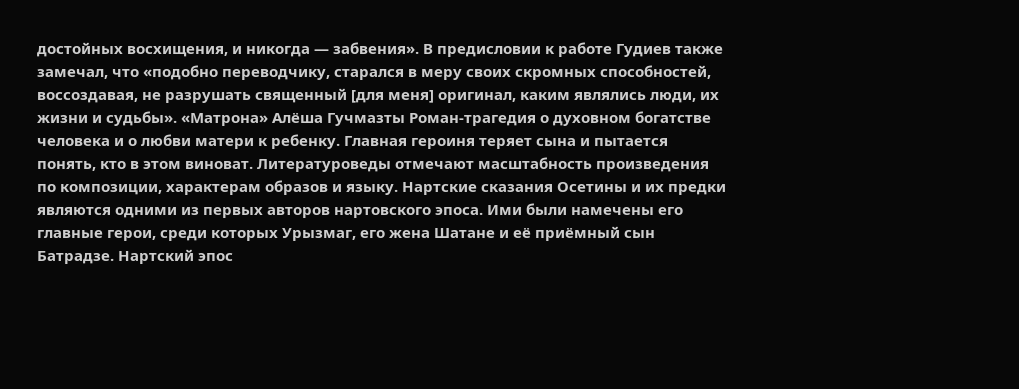достойных восхищения, и никогда — забвения». В предисловии к работе Гудиев также замечал, что «подобно переводчику, старался в меру своих скромных способностей, воссоздавая, не разрушать священный [для меня] оригинал, каким являлись люди, их жизни и судьбы». «Матрона» Алёша Гучмазты Роман-трагедия о духовном богатстве человека и о любви матери к ребенку. Главная героиня теряет сына и пытается понять, кто в этом виноват. Литературоведы отмечают масштабность произведения по композиции, характерам образов и языку. Нартские сказания Осетины и их предки являются одними из первых авторов нартовского эпоса. Ими были намечены его главные герои, среди которых Урызмаг, его жена Шатане и её приёмный сын Батрадзе. Нартский эпос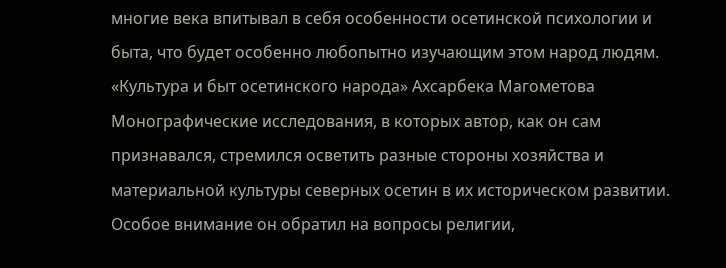многие века впитывал в себя особенности осетинской психологии и быта, что будет особенно любопытно изучающим этом народ людям. «Культура и быт осетинского народа» Ахсарбека Магометова Монографические исследования, в которых автор, как он сам признавался, стремился осветить разные стороны хозяйства и материальной культуры северных осетин в их историческом развитии. Особое внимание он обратил на вопросы религии,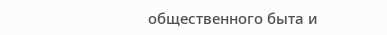общественного быта и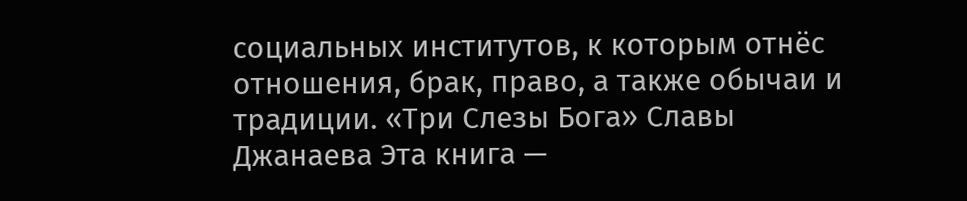социальных институтов, к которым отнёс отношения, брак, право, а также обычаи и традиции. «Три Слезы Бога» Славы Джанаева Эта книга —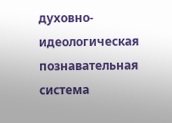духовно-идеологическая познавательная система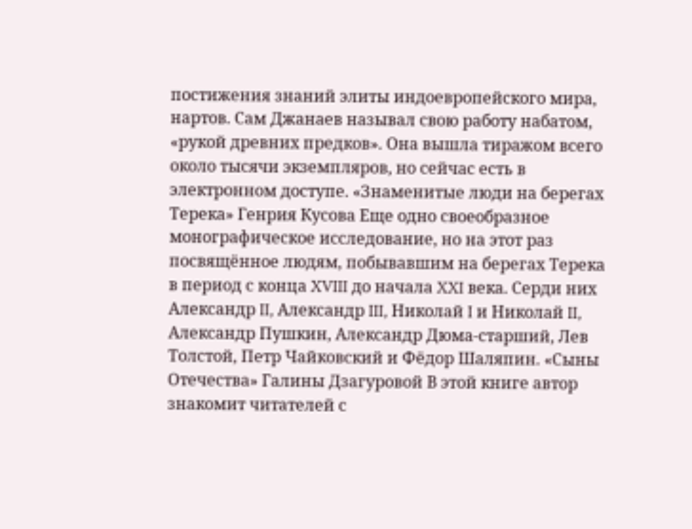постижения знаний элиты индоевропейского мира, нартов. Сам Джанаев называл свою работу набатом, «рукой древних предков». Она вышла тиражом всего около тысячи экземпляров, но сейчас есть в электронном доступе. «Знаменитые люди на берегах Терека» Генрия Кусова Еще одно своеобразное монографическое исследование, но на этот раз посвящённое людям, побывавшим на берегах Терека в период с конца XVIII до начала XXI века. Серди них Александр II, Александр III, Николай I и Николай II, Александр Пушкин, Александр Дюма-старший, Лев Толстой, Петр Чайковский и Фёдор Шаляпин. «Сыны Отечества» Галины Дзагуровой В этой книге автор знакомит читателей с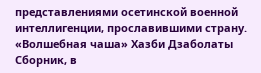представлениями осетинской военной интеллигенции, прославившими страну. «Волшебная чаша» Хазби Дзаболаты Сборник, в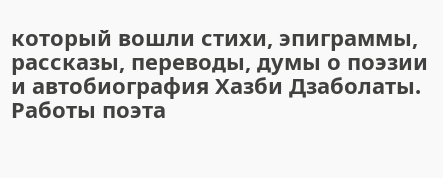который вошли стихи, эпиграммы, рассказы, переводы, думы о поэзии и автобиография Хазби Дзаболаты. Работы поэта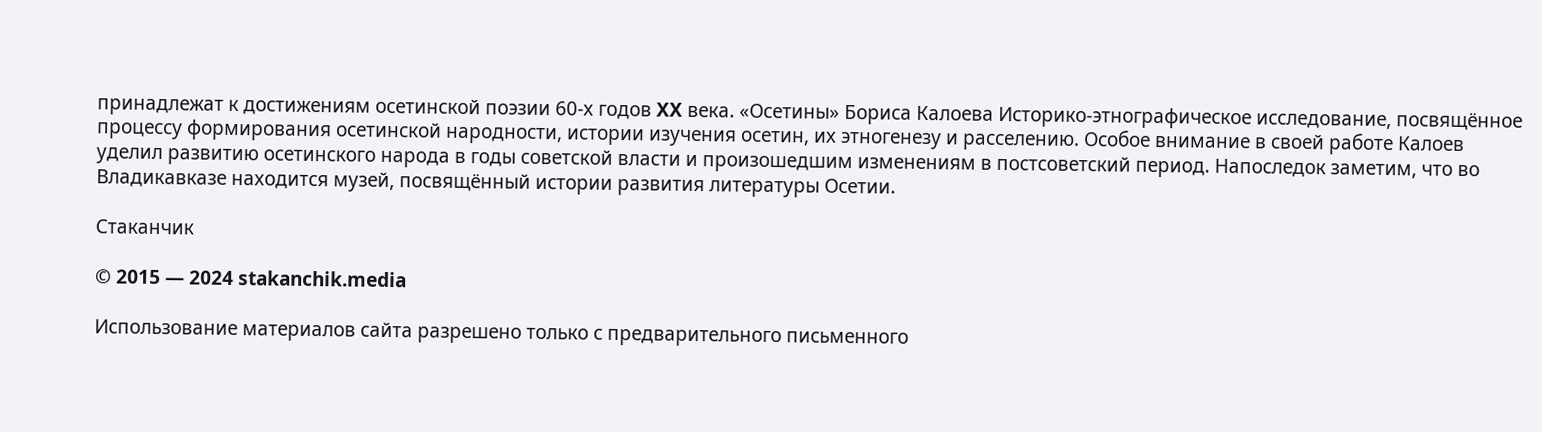принадлежат к достижениям осетинской поэзии 60-х годов XX века. «Осетины» Бориса Калоева Историко-этнографическое исследование, посвящённое процессу формирования осетинской народности, истории изучения осетин, их этногенезу и расселению. Особое внимание в своей работе Калоев уделил развитию осетинского народа в годы советской власти и произошедшим изменениям в постсоветский период. Напоследок заметим, что во Владикавказе находится музей, посвящённый истории развития литературы Осетии.

Стаканчик

© 2015 — 2024 stakanchik.media

Использование материалов сайта разрешено только с предварительного письменного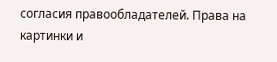согласия правообладателей. Права на картинки и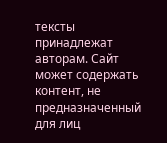тексты принадлежат авторам. Сайт может содержать контент, не предназначенный для лиц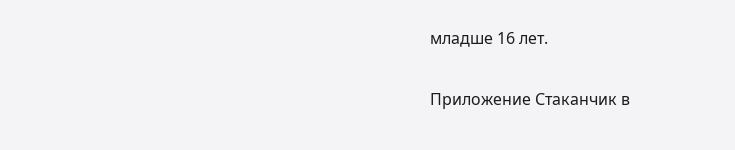младше 16 лет.

Приложение Стаканчик в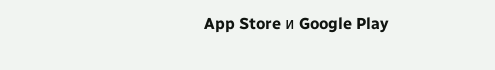App Store и Google Play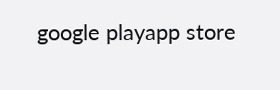google playapp store